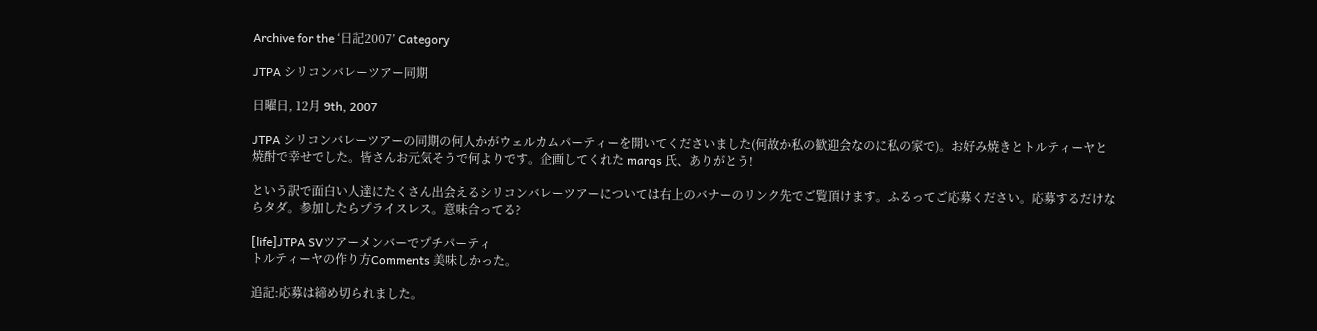Archive for the ‘日記2007’ Category

JTPA シリコンバレーツアー同期

日曜日, 12月 9th, 2007

JTPA シリコンバレーツアーの同期の何人かがウェルカムパーティーを開いてくださいました(何故か私の歓迎会なのに私の家で)。お好み焼きとトルティーヤと焼酎で幸せでした。皆さんお元気そうで何よりです。企画してくれた marqs 氏、ありがとう!

という訳で面白い人達にたくさん出会えるシリコンバレーツアーについては右上のバナーのリンク先でご覧頂けます。ふるってご応募ください。応募するだけならタダ。参加したらプライスレス。意味合ってる?

[life]JTPA SVツアーメンバーでプチパーティ
トルティーヤの作り方Comments 美味しかった。

追記:応募は締め切られました。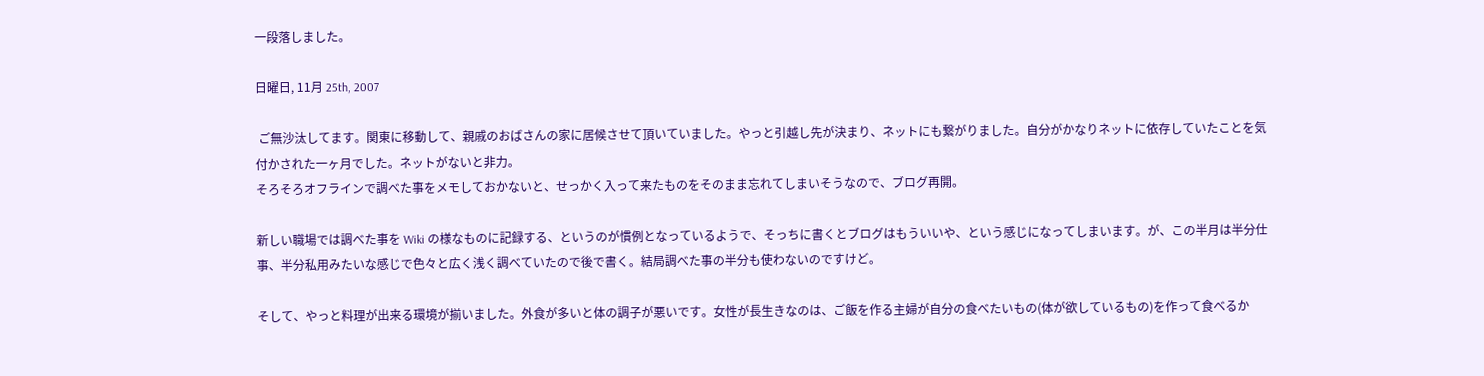一段落しました。

日曜日, 11月 25th, 2007

 ご無沙汰してます。関東に移動して、親戚のおばさんの家に居候させて頂いていました。やっと引越し先が決まり、ネットにも繋がりました。自分がかなりネットに依存していたことを気付かされた一ヶ月でした。ネットがないと非力。
そろそろオフラインで調べた事をメモしておかないと、せっかく入って来たものをそのまま忘れてしまいそうなので、ブログ再開。

新しい職場では調べた事を Wiki の様なものに記録する、というのが慣例となっているようで、そっちに書くとブログはもういいや、という感じになってしまいます。が、この半月は半分仕事、半分私用みたいな感じで色々と広く浅く調べていたので後で書く。結局調べた事の半分も使わないのですけど。

そして、やっと料理が出来る環境が揃いました。外食が多いと体の調子が悪いです。女性が長生きなのは、ご飯を作る主婦が自分の食べたいもの(体が欲しているもの)を作って食べるか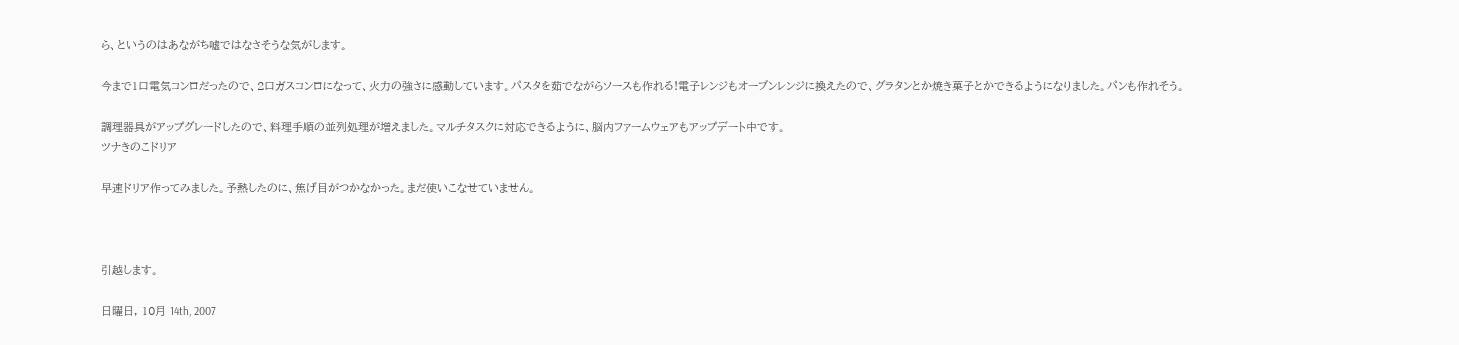ら、というのはあながち嘘ではなさそうな気がします。

今まで1口電気コンロだったので、2口ガスコンロになって、火力の強さに感動しています。パスタを茹でながらソースも作れる!電子レンジもオーブンレンジに換えたので、グラタンとか焼き菓子とかできるようになりました。パンも作れそう。

調理器具がアップグレードしたので、料理手順の並列処理が増えました。マルチタスクに対応できるように、脳内ファームウェアもアップデート中です。
ツナきのこドリア

早速ドリア作ってみました。予熱したのに、焦げ目がつかなかった。まだ使いこなせていません。



引越します。

日曜日, 10月 14th, 2007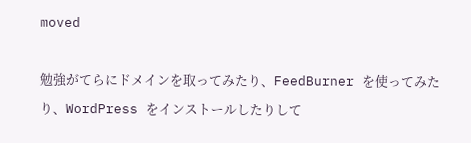moved

勉強がてらにドメインを取ってみたり、FeedBurner を使ってみたり、WordPress をインストールしたりして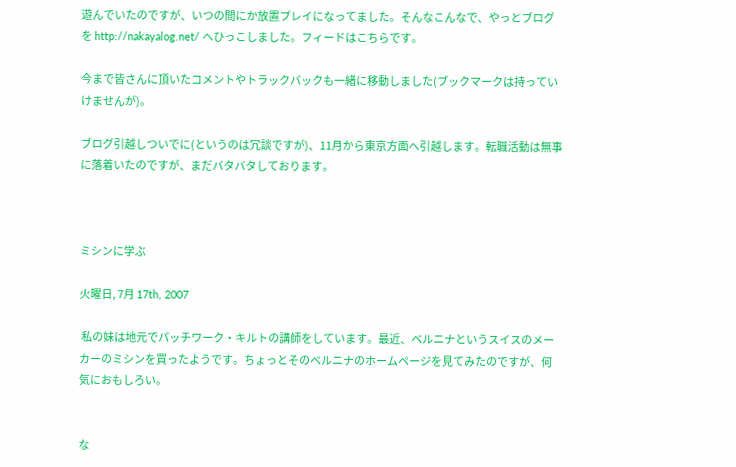遊んでいたのですが、いつの間にか放置プレイになってました。そんなこんなで、やっとブログを http://nakayalog.net/ へひっこしました。フィードはこちらです。

今まで皆さんに頂いたコメントやトラックバックも一緒に移動しました(ブックマークは持っていけませんが)。

ブログ引越しついでに(というのは冗談ですが)、11月から東京方面へ引越します。転職活動は無事に落着いたのですが、まだバタバタしております。



ミシンに学ぶ

火曜日, 7月 17th, 2007

 私の妹は地元でパッチワーク・キルトの講師をしています。最近、ベルニナというスイスのメーカーのミシンを買ったようです。ちょっとそのベルニナのホームページを見てみたのですが、何気におもしろい。


な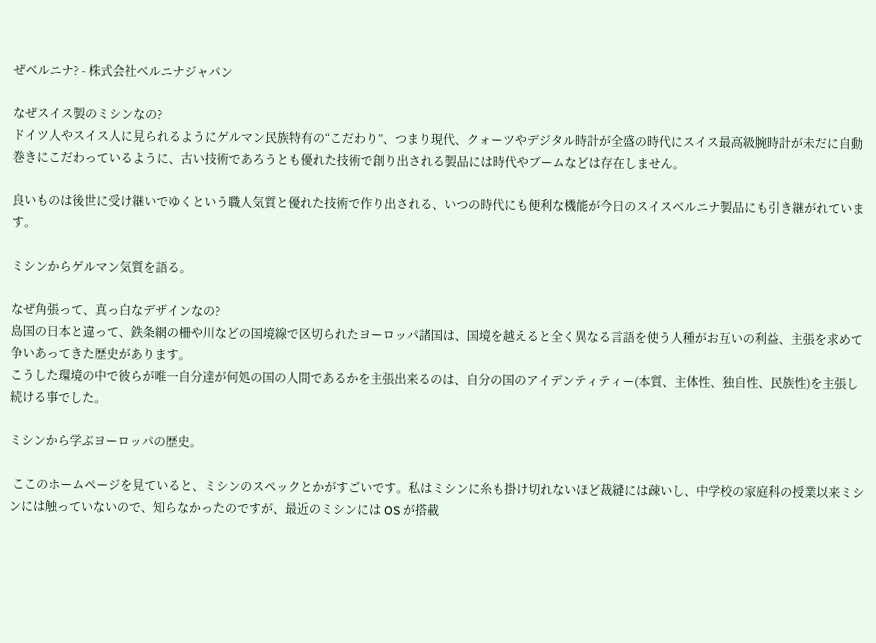ぜベルニナ? - 株式会社ベルニナジャパン

なぜスイス製のミシンなの?
ドイツ人やスイス人に見られるようにゲルマン民族特有の“こだわり”、つまり現代、クォーツやデジタル時計が全盛の時代にスイス最高級腕時計が未だに自動巻きにこだわっているように、古い技術であろうとも優れた技術で創り出される製品には時代やブームなどは存在しません。

良いものは後世に受け継いでゆくという職人気質と優れた技術で作り出される、いつの時代にも便利な機能が今日のスイスベルニナ製品にも引き継がれています。

ミシンからゲルマン気質を語る。

なぜ角張って、真っ白なデザインなの?
島国の日本と違って、鉄条網の柵や川などの国境線で区切られたヨーロッパ諸国は、国境を越えると全く異なる言語を使う人種がお互いの利益、主張を求めて争いあってきた歴史があります。
こうした環境の中で彼らが唯一自分達が何処の国の人間であるかを主張出来るのは、自分の国のアイデンティティー(本質、主体性、独自性、民族性)を主張し続ける事でした。

ミシンから学ぶヨーロッパの歴史。

 ここのホームページを見ていると、ミシンのスペックとかがすごいです。私はミシンに糸も掛け切れないほど裁縫には疎いし、中学校の家庭科の授業以来ミシンには触っていないので、知らなかったのですが、最近のミシンには OS が搭載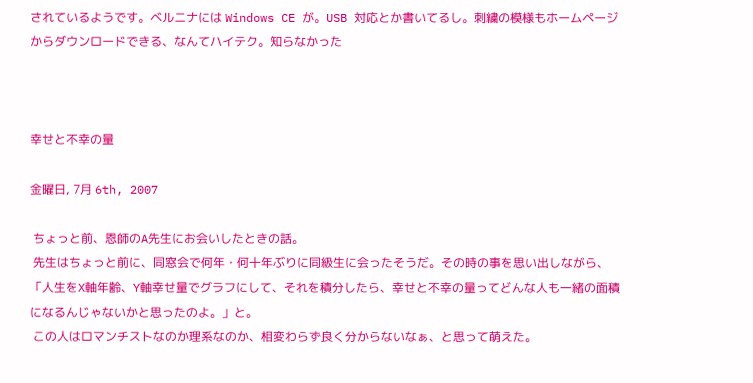されているようです。ベルニナには Windows CE が。USB 対応とか書いてるし。刺繍の模様もホームページからダウンロードできる、なんてハイテク。知らなかった



幸せと不幸の量

金曜日, 7月 6th, 2007

 ちょっと前、恩師のA先生にお会いしたときの話。
 先生はちょっと前に、同窓会で何年・何十年ぶりに同級生に会ったそうだ。その時の事を思い出しながら、
「人生をX軸年齢、Y軸幸せ量でグラフにして、それを積分したら、幸せと不幸の量ってどんな人も一緒の面積になるんじゃないかと思ったのよ。」と。
 この人はロマンチストなのか理系なのか、相変わらず良く分からないなぁ、と思って萌えた。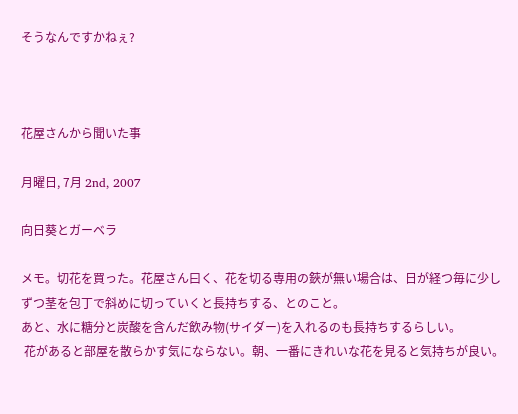そうなんですかねぇ?



花屋さんから聞いた事

月曜日, 7月 2nd, 2007

向日葵とガーベラ

メモ。切花を買った。花屋さん曰く、花を切る専用の鋏が無い場合は、日が経つ毎に少しずつ茎を包丁で斜めに切っていくと長持ちする、とのこと。
あと、水に糖分と炭酸を含んだ飲み物(サイダー)を入れるのも長持ちするらしい。
 花があると部屋を散らかす気にならない。朝、一番にきれいな花を見ると気持ちが良い。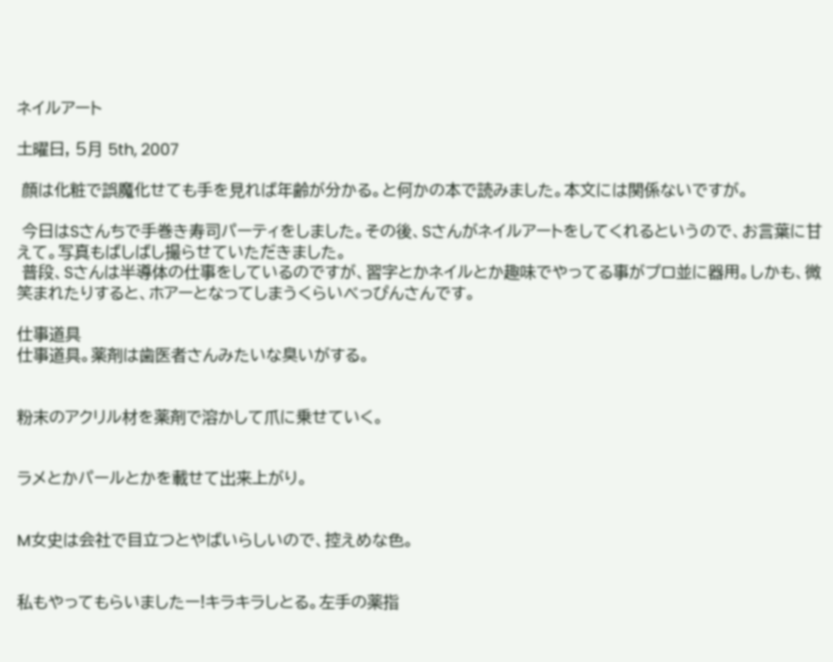ネイルアート

土曜日, 5月 5th, 2007

 顔は化粧で誤魔化せても手を見れば年齢が分かる。と何かの本で読みました。本文には関係ないですが。

 今日はSさんちで手巻き寿司パーティをしました。その後、Sさんがネイルアートをしてくれるというので、お言葉に甘えて。写真もばしばし撮らせていただきました。
 普段、Sさんは半導体の仕事をしているのですが、習字とかネイルとか趣味でやってる事がプロ並に器用。しかも、微笑まれたりすると、ホアーとなってしまうくらいべっぴんさんです。

仕事道具
仕事道具。薬剤は歯医者さんみたいな臭いがする。


粉末のアクリル材を薬剤で溶かして爪に乗せていく。


ラメとかパールとかを載せて出来上がり。


M女史は会社で目立つとやばいらしいので、控えめな色。


私もやってもらいましたー!キラキラしとる。左手の薬指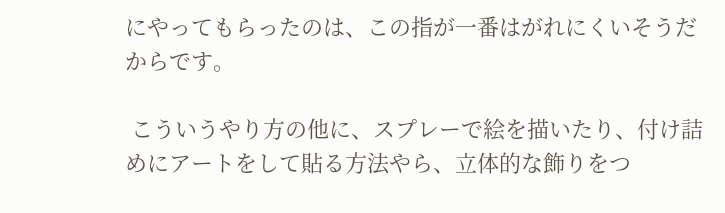にやってもらったのは、この指が一番はがれにくいそうだからです。

 こういうやり方の他に、スプレーで絵を描いたり、付け詰めにアートをして貼る方法やら、立体的な飾りをつ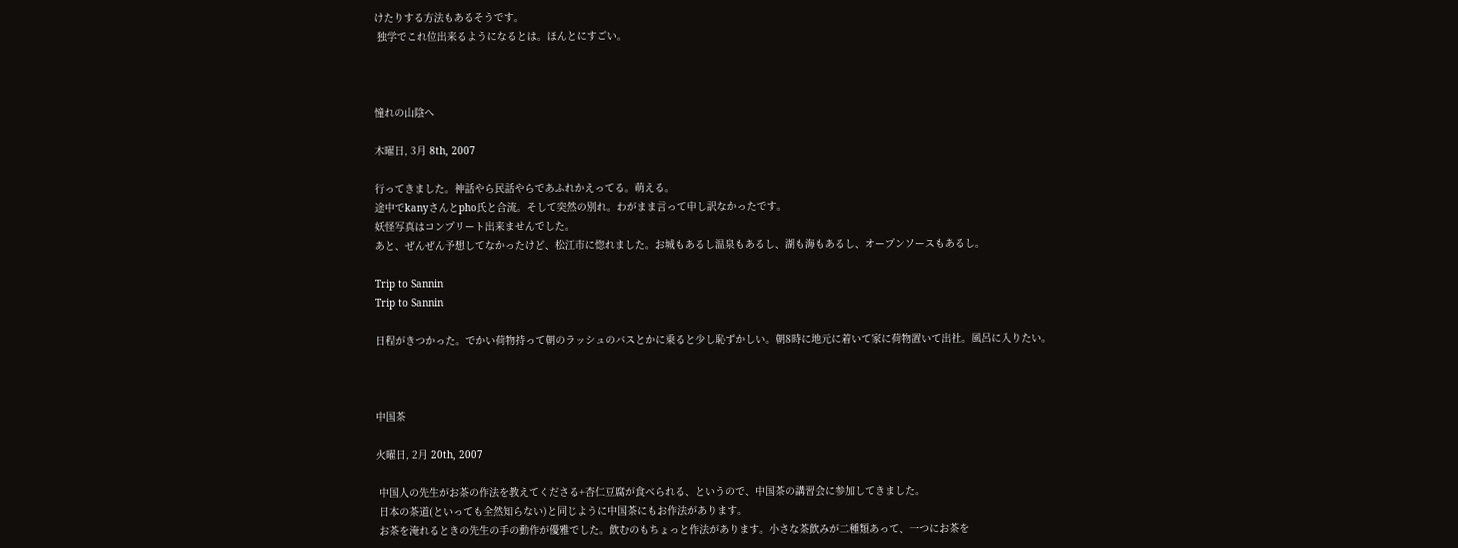けたりする方法もあるそうです。
 独学でこれ位出来るようになるとは。ほんとにすごい。



憧れの山陰へ

木曜日, 3月 8th, 2007

行ってきました。神話やら民話やらであふれかえってる。萌える。
途中でkanyさんとpho氏と合流。そして突然の別れ。わがまま言って申し訳なかったです。
妖怪写真はコンプリート出来ませんでした。
あと、ぜんぜん予想してなかったけど、松江市に惚れました。お城もあるし温泉もあるし、湖も海もあるし、オープンソースもあるし。

Trip to Sannin
Trip to Sannin

日程がきつかった。でかい荷物持って朝のラッシュのバスとかに乗ると少し恥ずかしい。朝8時に地元に着いて家に荷物置いて出社。風呂に入りたい。



中国茶

火曜日, 2月 20th, 2007

 中国人の先生がお茶の作法を教えてくださる+杏仁豆腐が食べられる、というので、中国茶の講習会に参加してきました。
 日本の茶道(といっても全然知らない)と同じように中国茶にもお作法があります。
 お茶を淹れるときの先生の手の動作が優雅でした。飲むのもちょっと作法があります。小さな茶飲みが二種類あって、一つにお茶を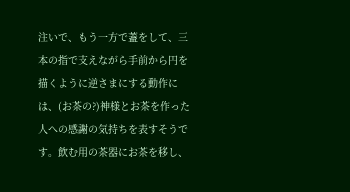注いで、もう一方で蓋をして、三本の指で支えながら手前から円を描くように逆さまにする動作には、(お茶の?)神様とお茶を作った人への感謝の気持ちを表すそうです。飲む用の茶器にお茶を移し、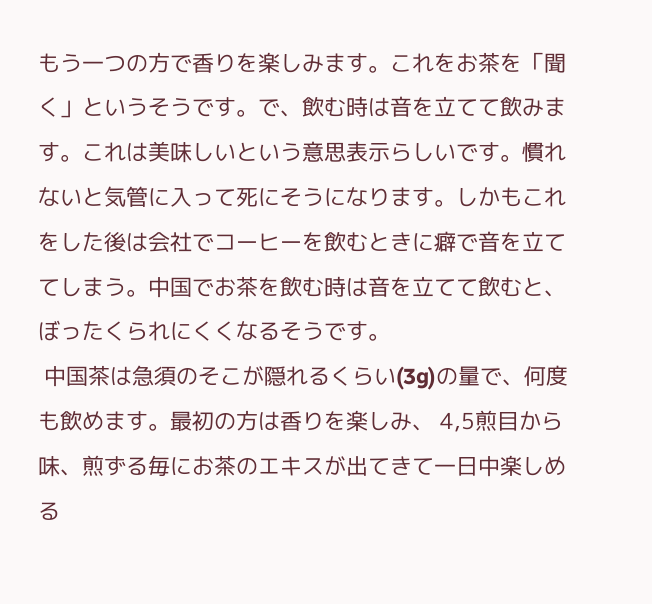もう一つの方で香りを楽しみます。これをお茶を「聞く」というそうです。で、飲む時は音を立てて飲みます。これは美味しいという意思表示らしいです。慣れないと気管に入って死にそうになります。しかもこれをした後は会社でコーヒーを飲むときに癖で音を立ててしまう。中国でお茶を飲む時は音を立てて飲むと、ぼったくられにくくなるそうです。
 中国茶は急須のそこが隠れるくらい(3g)の量で、何度も飲めます。最初の方は香りを楽しみ、 4,5煎目から味、煎ずる毎にお茶のエキスが出てきて一日中楽しめる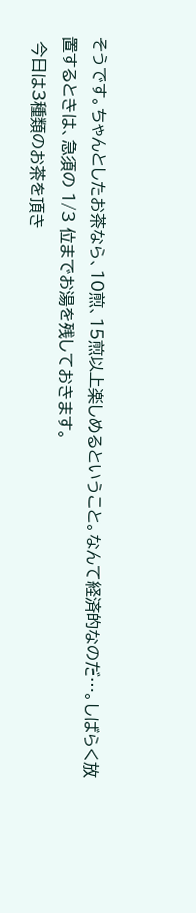そうです。ちゃんとしたお茶なら、10煎、15煎以上楽しめるということ。なんて経済的なのだ…。しばらく放置するときは、急須の 1/3 位までお湯を残しておきます。
 今日は3種類のお茶を頂き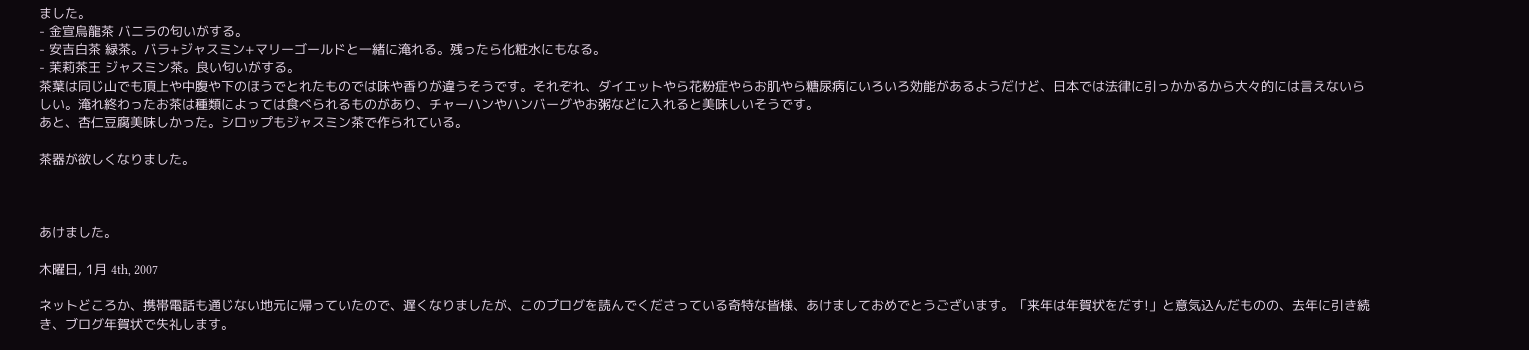ました。
- 金宣烏龍茶 バニラの匂いがする。
- 安吉白茶 緑茶。バラ+ジャスミン+マリーゴールドと一緒に淹れる。残ったら化粧水にもなる。
- 茉莉茶王 ジャスミン茶。良い匂いがする。
茶葉は同じ山でも頂上や中腹や下のほうでとれたものでは味や香りが違うそうです。それぞれ、ダイエットやら花粉症やらお肌やら糖尿病にいろいろ効能があるようだけど、日本では法律に引っかかるから大々的には言えないらしい。淹れ終わったお茶は種類によっては食べられるものがあり、チャーハンやハンバーグやお粥などに入れると美味しいそうです。
あと、杏仁豆腐美味しかった。シロップもジャスミン茶で作られている。

茶器が欲しくなりました。



あけました。

木曜日, 1月 4th, 2007

ネットどころか、携帯電話も通じない地元に帰っていたので、遅くなりましたが、このブログを読んでくださっている奇特な皆様、あけましておめでとうございます。「来年は年賀状をだす!」と意気込んだものの、去年に引き続き、ブログ年賀状で失礼します。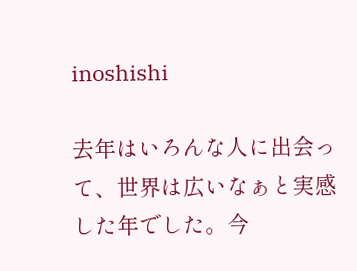inoshishi

去年はいろんな人に出会って、世界は広いなぁと実感した年でした。今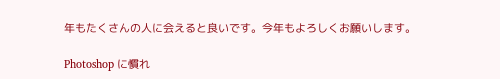年もたくさんの人に会えると良いです。今年もよろしくお願いします。

Photoshop に慣れ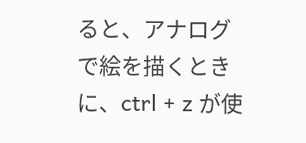ると、アナログで絵を描くときに、ctrl + z が使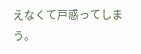えなくて戸惑ってしまう。